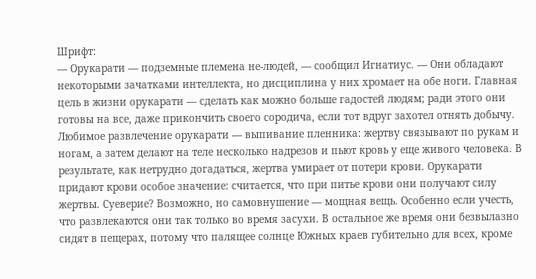Шрифт:
— Орукарати — подземные племена не-людей, — сообщил Игнатиус. — Они обладают некоторыми зачатками интеллекта, но дисциплина у них хромает на обе ноги. Главная цель в жизни орукарати — сделать как можно больше гадостей людям; ради этого они готовы на все, даже прикончить своего сородича, если тот вдруг захотел отнять добычу. Любимое развлечение орукарати — выпивание пленника: жертву связывают по рукам и ногам, а затем делают на теле несколько надрезов и пьют кровь у еще живого человека. В результате, как нетрудно догадаться, жертва умирает от потери крови. Орукарати придают крови особое значение: считается, что при питье крови они получают силу жертвы. Суеверие? Возможно, но самовнушение — мощная вещь. Особенно если учесть, что развлекаются они так только во время засухи. В остальное же время они безвылазно сидят в пещерах, потому что палящее солнце Южных краев губительно для всех, кроме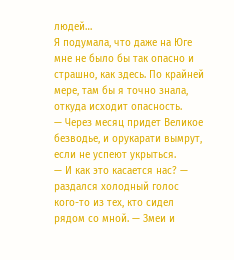людей…
Я подумала, что даже на Юге мне не было бы так опасно и страшно, как здесь. По крайней мере, там бы я точно знала, откуда исходит опасность.
— Через месяц придет Великое безводье, и орукарати вымрут, если не успеют укрыться.
— И как это касается нас? — раздался холодный голос кого-то из тех, кто сидел рядом со мной. — Змеи и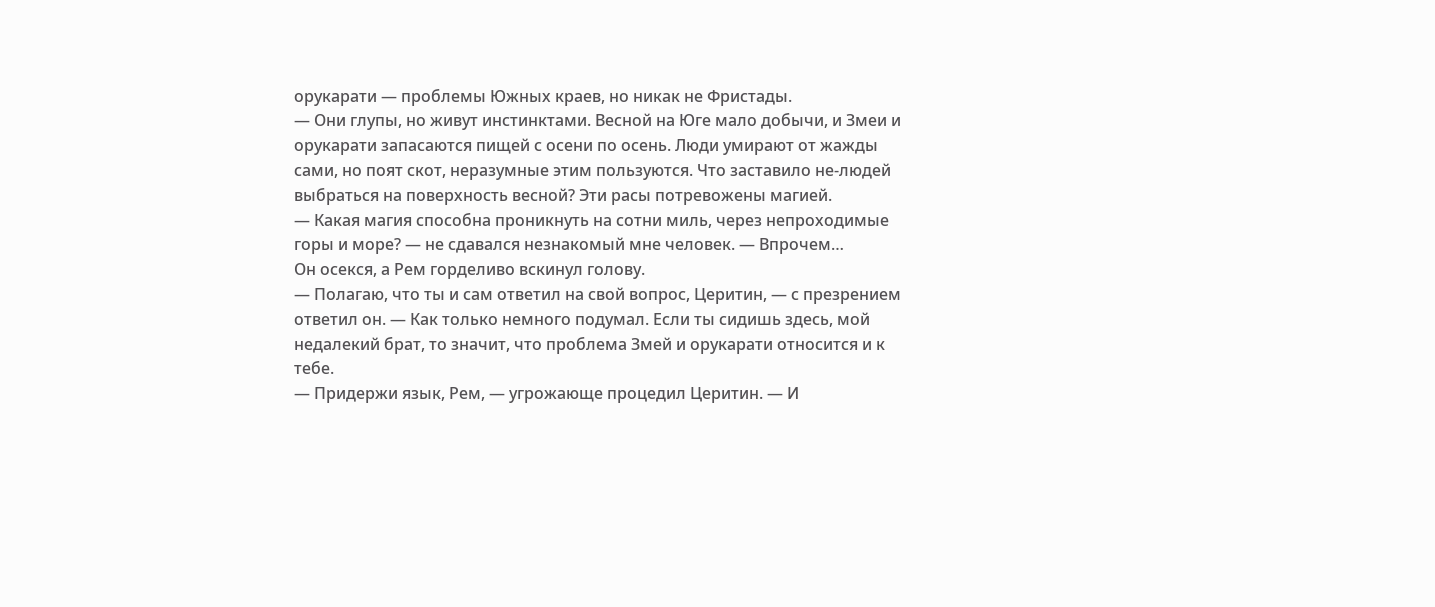орукарати — проблемы Южных краев, но никак не Фристады.
— Они глупы, но живут инстинктами. Весной на Юге мало добычи, и Змеи и орукарати запасаются пищей с осени по осень. Люди умирают от жажды сами, но поят скот, неразумные этим пользуются. Что заставило не-людей выбраться на поверхность весной? Эти расы потревожены магией.
— Какая магия способна проникнуть на сотни миль, через непроходимые горы и море? — не сдавался незнакомый мне человек. — Впрочем…
Он осекся, а Рем горделиво вскинул голову.
— Полагаю, что ты и сам ответил на свой вопрос, Церитин, — с презрением ответил он. — Как только немного подумал. Если ты сидишь здесь, мой недалекий брат, то значит, что проблема Змей и орукарати относится и к тебе.
— Придержи язык, Рем, — угрожающе процедил Церитин. — И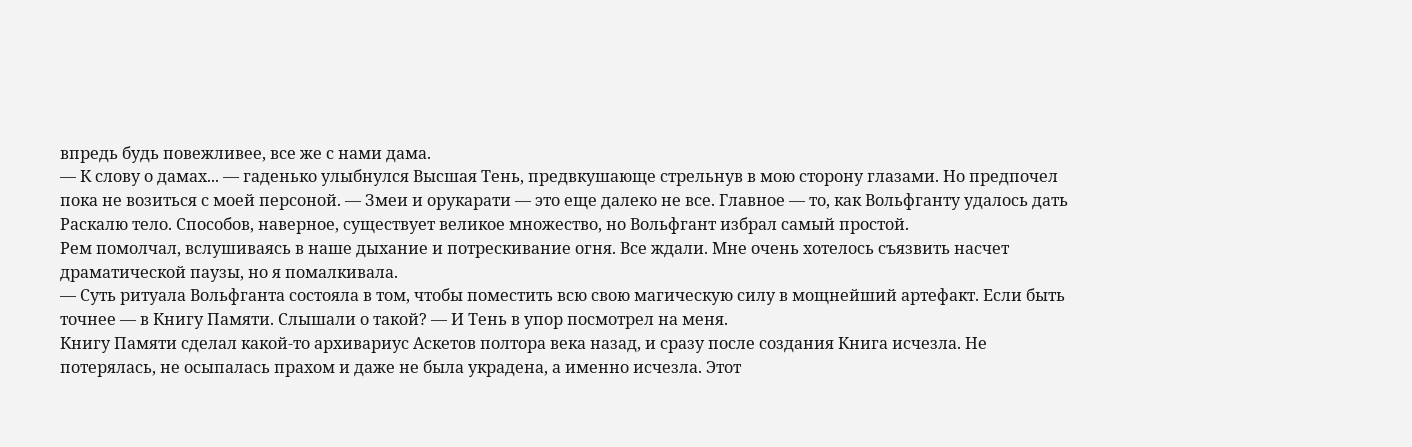впредь будь повежливее, все же с нами дама.
— К слову о дамах... — гаденько улыбнулся Высшая Тень, предвкушающе стрельнув в мою сторону глазами. Но предпочел пока не возиться с моей персоной. — Змеи и орукарати — это еще далеко не все. Главное — то, как Вольфганту удалось дать Раскалю тело. Способов, наверное, существует великое множество, но Вольфгант избрал самый простой.
Рем помолчал, вслушиваясь в наше дыхание и потрескивание огня. Все ждали. Мне очень хотелось съязвить насчет драматической паузы, но я помалкивала.
— Суть ритуала Вольфганта состояла в том, чтобы поместить всю свою магическую силу в мощнейший артефакт. Если быть точнее — в Книгу Памяти. Слышали о такой? — И Тень в упор посмотрел на меня.
Книгу Памяти сделал какой-то архивариус Аскетов полтора века назад, и сразу после создания Книга исчезла. Не потерялась, не осыпалась прахом и даже не была украдена, а именно исчезла. Этот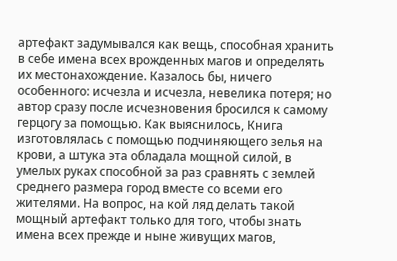артефакт задумывался как вещь, способная хранить в себе имена всех врожденных магов и определять их местонахождение. Казалось бы, ничего особенного: исчезла и исчезла, невелика потеря; но автор сразу после исчезновения бросился к самому герцогу за помощью. Как выяснилось, Книга изготовлялась с помощью подчиняющего зелья на крови, а штука эта обладала мощной силой, в умелых руках способной за раз сравнять с землей среднего размера город вместе со всеми его жителями. На вопрос, на кой ляд делать такой мощный артефакт только для того, чтобы знать имена всех прежде и ныне живущих магов,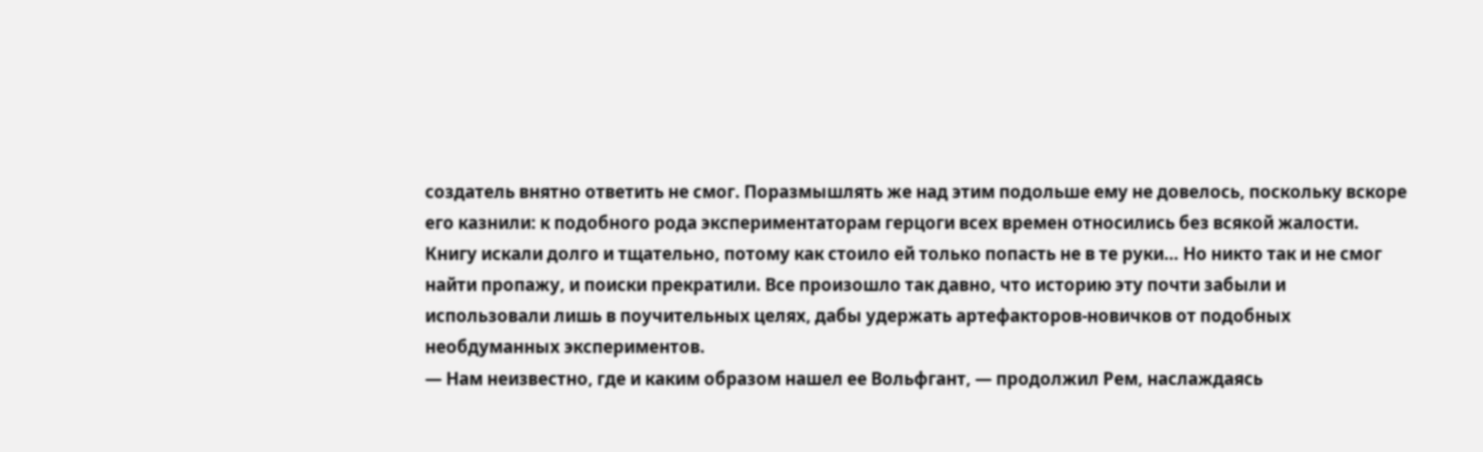создатель внятно ответить не смог. Поразмышлять же над этим подольше ему не довелось, поскольку вскоре его казнили: к подобного рода экспериментаторам герцоги всех времен относились без всякой жалости.
Книгу искали долго и тщательно, потому как стоило ей только попасть не в те руки… Но никто так и не смог найти пропажу, и поиски прекратили. Все произошло так давно, что историю эту почти забыли и использовали лишь в поучительных целях, дабы удержать артефакторов-новичков от подобных необдуманных экспериментов.
— Нам неизвестно, где и каким образом нашел ее Вольфгант, — продолжил Рем, наслаждаясь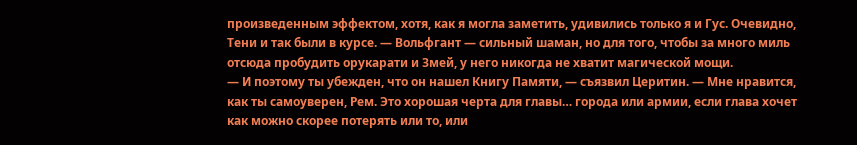произведенным эффектом, хотя, как я могла заметить, удивились только я и Гус. Очевидно, Тени и так были в курсе. — Вольфгант — сильный шаман, но для того, чтобы за много миль отсюда пробудить орукарати и Змей, у него никогда не хватит магической мощи.
— И поэтому ты убежден, что он нашел Книгу Памяти, — съязвил Церитин. — Мне нравится, как ты самоуверен, Рем. Это хорошая черта для главы… города или армии, если глава хочет как можно скорее потерять или то, или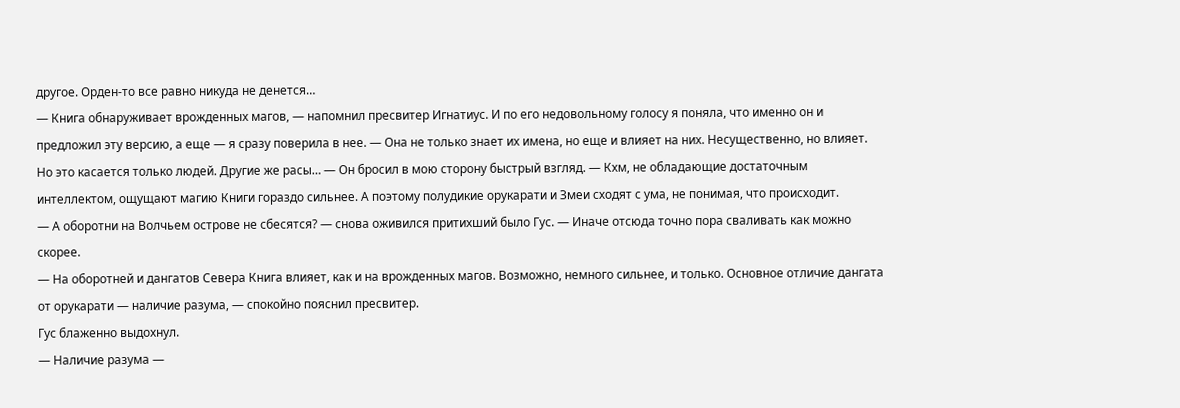другое. Орден-то все равно никуда не денется…
— Книга обнаруживает врожденных магов, — напомнил пресвитер Игнатиус. И по его недовольному голосу я поняла, что именно он и предложил эту версию, а еще — я сразу поверила в нее. — Она не только знает их имена, но еще и влияет на них. Несущественно, но влияет. Но это касается только людей. Другие же расы… — Он бросил в мою сторону быстрый взгляд. — Кхм, не обладающие достаточным интеллектом, ощущают магию Книги гораздо сильнее. А поэтому полудикие орукарати и Змеи сходят с ума, не понимая, что происходит.
— А оборотни на Волчьем острове не сбесятся? — снова оживился притихший было Гус. — Иначе отсюда точно пора сваливать как можно скорее.
— На оборотней и дангатов Севера Книга влияет, как и на врожденных магов. Возможно, немного сильнее, и только. Основное отличие дангата от орукарати — наличие разума, — спокойно пояснил пресвитер.
Гус блаженно выдохнул.
— Наличие разума —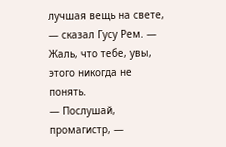лучшая вещь на свете, — сказал Гусу Рем. — Жаль, что тебе, увы, этого никогда не понять.
— Послушай, промагистр, —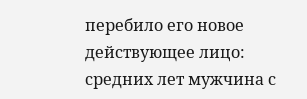перебило его новое действующее лицо: средних лет мужчина с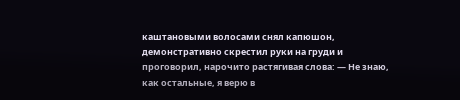каштановыми волосами снял капюшон, демонстративно скрестил руки на груди и проговорил, нарочито растягивая слова: — Не знаю, как остальные, я верю в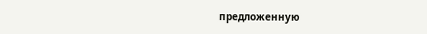предложенную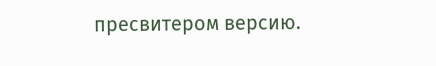пресвитером версию.